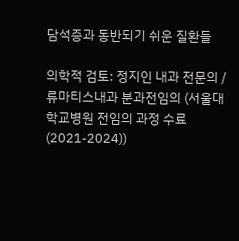담석증과 동반되기 쉬운 질환들

의학적 검토: 정지인 내과 전문의 / 류마티스내과 분과전임의 (서울대학교병원 전임의 과정 수료 (2021-2024))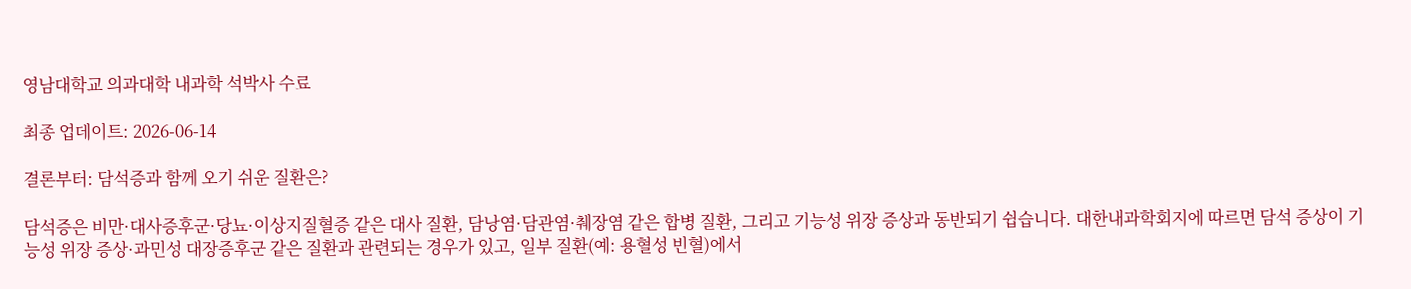영남대학교 의과대학 내과학 석박사 수료

최종 업데이트: 2026-06-14

결론부터: 담석증과 함께 오기 쉬운 질환은?

담석증은 비만·대사증후군·당뇨·이상지질혈증 같은 대사 질환, 담낭염·담관염·췌장염 같은 합병 질환, 그리고 기능성 위장 증상과 동반되기 쉽습니다. 대한내과학회지에 따르면 담석 증상이 기능성 위장 증상·과민성 대장증후군 같은 질환과 관련되는 경우가 있고, 일부 질환(예: 용혈성 빈혈)에서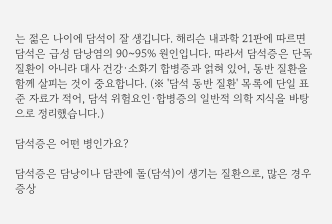는 젊은 나이에 담석이 잘 생깁니다. 해리슨 내과학 21판에 따르면 담석은 급성 담낭염의 90~95% 원인입니다. 따라서 담석증은 단독 질환이 아니라 대사 건강·소화기 합병증과 얽혀 있어, 동반 질환을 함께 살피는 것이 중요합니다. (※ '담석 동반 질환' 목록에 단일 표준 자료가 적어, 담석 위험요인·합병증의 일반적 의학 지식을 바탕으로 정리했습니다.)

담석증은 어떤 병인가요?

담석증은 담낭이나 담관에 돌(담석)이 생기는 질환으로, 많은 경우 증상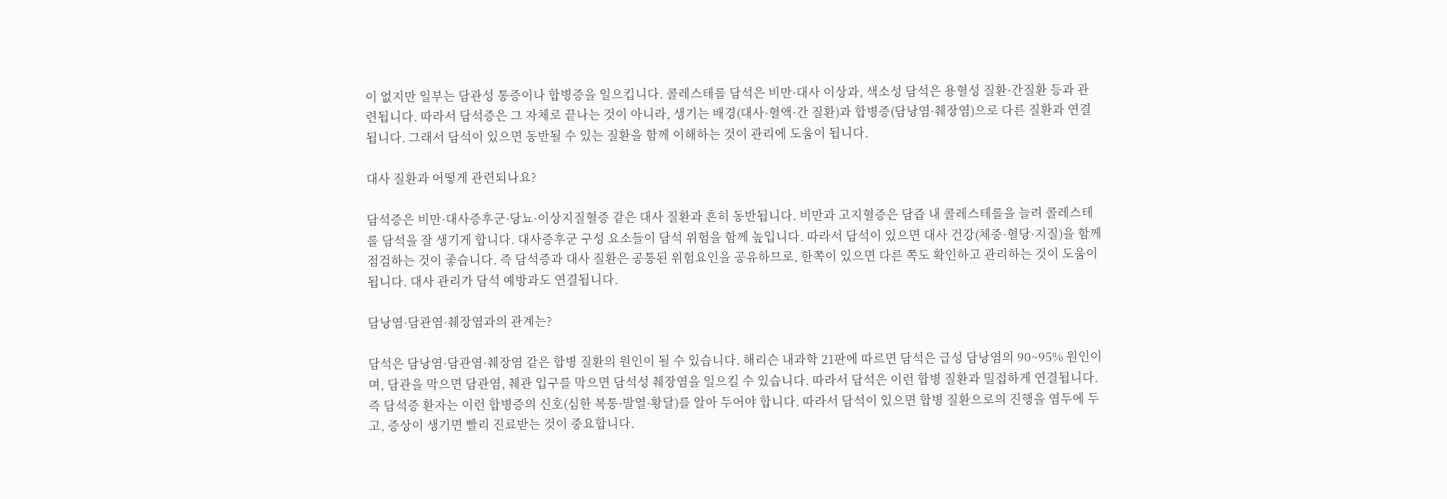이 없지만 일부는 담관성 통증이나 합병증을 일으킵니다. 콜레스테롤 담석은 비만·대사 이상과, 색소성 담석은 용혈성 질환·간질환 등과 관련됩니다. 따라서 담석증은 그 자체로 끝나는 것이 아니라, 생기는 배경(대사·혈액·간 질환)과 합병증(담낭염·췌장염)으로 다른 질환과 연결됩니다. 그래서 담석이 있으면 동반될 수 있는 질환을 함께 이해하는 것이 관리에 도움이 됩니다.

대사 질환과 어떻게 관련되나요?

담석증은 비만·대사증후군·당뇨·이상지질혈증 같은 대사 질환과 흔히 동반됩니다. 비만과 고지혈증은 담즙 내 콜레스테롤을 늘려 콜레스테롤 담석을 잘 생기게 합니다. 대사증후군 구성 요소들이 담석 위험을 함께 높입니다. 따라서 담석이 있으면 대사 건강(체중·혈당·지질)을 함께 점검하는 것이 좋습니다. 즉 담석증과 대사 질환은 공통된 위험요인을 공유하므로, 한쪽이 있으면 다른 쪽도 확인하고 관리하는 것이 도움이 됩니다. 대사 관리가 담석 예방과도 연결됩니다.

담낭염·담관염·췌장염과의 관계는?

담석은 담낭염·담관염·췌장염 같은 합병 질환의 원인이 될 수 있습니다. 해리슨 내과학 21판에 따르면 담석은 급성 담낭염의 90~95% 원인이며, 담관을 막으면 담관염, 췌관 입구를 막으면 담석성 췌장염을 일으킬 수 있습니다. 따라서 담석은 이런 합병 질환과 밀접하게 연결됩니다. 즉 담석증 환자는 이런 합병증의 신호(심한 복통·발열·황달)를 알아 두어야 합니다. 따라서 담석이 있으면 합병 질환으로의 진행을 염두에 두고, 증상이 생기면 빨리 진료받는 것이 중요합니다.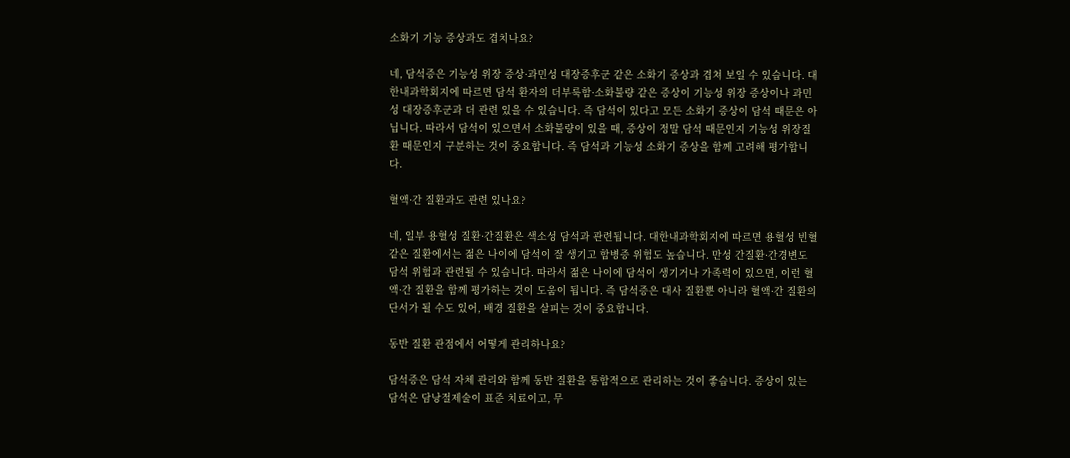소화기 기능 증상과도 겹치나요?

네, 담석증은 기능성 위장 증상·과민성 대장증후군 같은 소화기 증상과 겹쳐 보일 수 있습니다. 대한내과학회지에 따르면 담석 환자의 더부룩함·소화불량 같은 증상이 기능성 위장 증상이나 과민성 대장증후군과 더 관련 있을 수 있습니다. 즉 담석이 있다고 모든 소화기 증상이 담석 때문은 아닙니다. 따라서 담석이 있으면서 소화불량이 있을 때, 증상이 정말 담석 때문인지 기능성 위장질환 때문인지 구분하는 것이 중요합니다. 즉 담석과 기능성 소화기 증상을 함께 고려해 평가합니다.

혈액·간 질환과도 관련 있나요?

네, 일부 용혈성 질환·간질환은 색소성 담석과 관련됩니다. 대한내과학회지에 따르면 용혈성 빈혈 같은 질환에서는 젊은 나이에 담석이 잘 생기고 합병증 위험도 높습니다. 만성 간질환·간경변도 담석 위험과 관련될 수 있습니다. 따라서 젊은 나이에 담석이 생기거나 가족력이 있으면, 이런 혈액·간 질환을 함께 평가하는 것이 도움이 됩니다. 즉 담석증은 대사 질환뿐 아니라 혈액·간 질환의 단서가 될 수도 있어, 배경 질환을 살피는 것이 중요합니다.

동반 질환 관점에서 어떻게 관리하나요?

담석증은 담석 자체 관리와 함께 동반 질환을 통합적으로 관리하는 것이 좋습니다. 증상이 있는 담석은 담낭절제술이 표준 치료이고, 무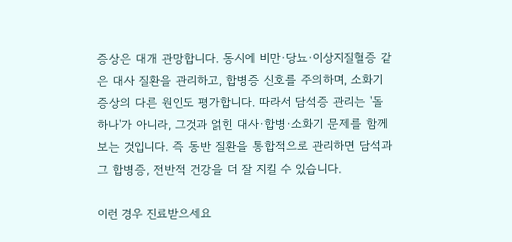증상은 대개 관망합니다. 동시에 비만·당뇨·이상지질혈증 같은 대사 질환을 관리하고, 합병증 신호를 주의하며, 소화기 증상의 다른 원인도 평가합니다. 따라서 담석증 관리는 '돌 하나'가 아니라, 그것과 얽힌 대사·합병·소화기 문제를 함께 보는 것입니다. 즉 동반 질환을 통합적으로 관리하면 담석과 그 합병증, 전반적 건강을 더 잘 지킬 수 있습니다.

이런 경우 진료받으세요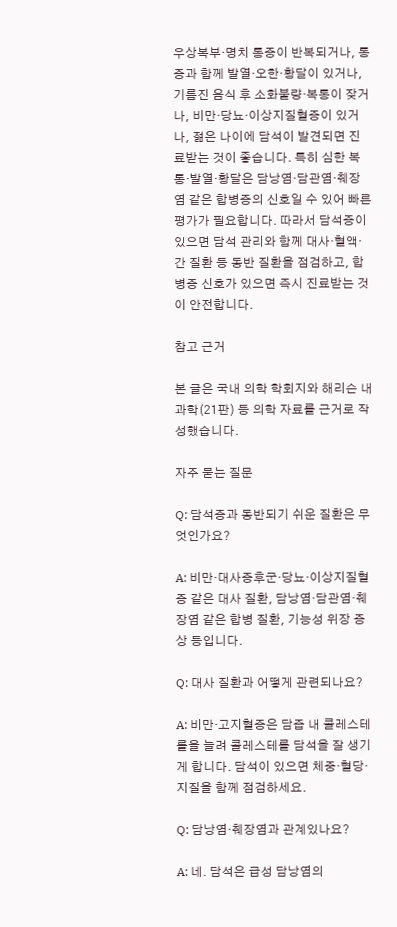우상복부·명치 통증이 반복되거나, 통증과 함께 발열·오한·황달이 있거나, 기름진 음식 후 소화불량·복통이 잦거나, 비만·당뇨·이상지질혈증이 있거나, 젊은 나이에 담석이 발견되면 진료받는 것이 좋습니다. 특히 심한 복통·발열·황달은 담낭염·담관염·췌장염 같은 합병증의 신호일 수 있어 빠른 평가가 필요합니다. 따라서 담석증이 있으면 담석 관리와 함께 대사·혈액·간 질환 등 동반 질환을 점검하고, 합병증 신호가 있으면 즉시 진료받는 것이 안전합니다.

참고 근거

본 글은 국내 의학 학회지와 해리슨 내과학(21판) 등 의학 자료를 근거로 작성했습니다.

자주 묻는 질문

Q: 담석증과 동반되기 쉬운 질환은 무엇인가요?

A: 비만·대사증후군·당뇨·이상지질혈증 같은 대사 질환, 담낭염·담관염·췌장염 같은 합병 질환, 기능성 위장 증상 등입니다.

Q: 대사 질환과 어떻게 관련되나요?

A: 비만·고지혈증은 담즙 내 콜레스테롤을 늘려 콜레스테롤 담석을 잘 생기게 합니다. 담석이 있으면 체중·혈당·지질을 함께 점검하세요.

Q: 담낭염·췌장염과 관계있나요?

A: 네. 담석은 급성 담낭염의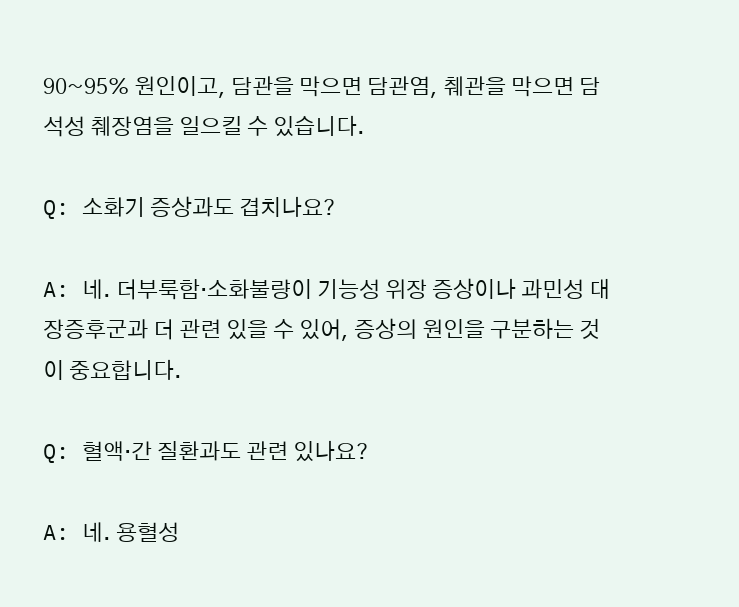90~95% 원인이고, 담관을 막으면 담관염, 췌관을 막으면 담석성 췌장염을 일으킬 수 있습니다.

Q: 소화기 증상과도 겹치나요?

A: 네. 더부룩함·소화불량이 기능성 위장 증상이나 과민성 대장증후군과 더 관련 있을 수 있어, 증상의 원인을 구분하는 것이 중요합니다.

Q: 혈액·간 질환과도 관련 있나요?

A: 네. 용혈성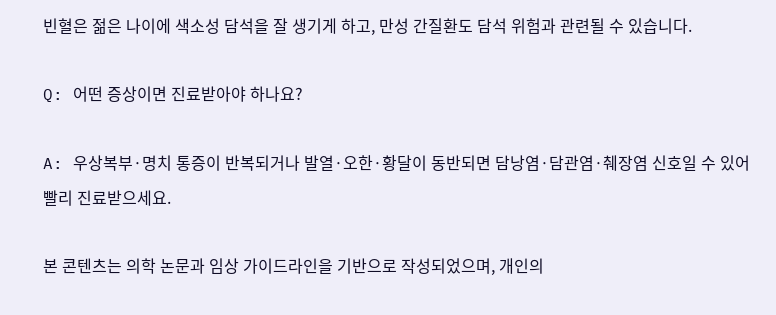빈혈은 젊은 나이에 색소성 담석을 잘 생기게 하고, 만성 간질환도 담석 위험과 관련될 수 있습니다.

Q: 어떤 증상이면 진료받아야 하나요?

A: 우상복부·명치 통증이 반복되거나 발열·오한·황달이 동반되면 담낭염·담관염·췌장염 신호일 수 있어 빨리 진료받으세요.

본 콘텐츠는 의학 논문과 임상 가이드라인을 기반으로 작성되었으며, 개인의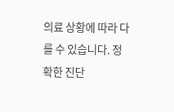의료 상황에 따라 다를 수 있습니다. 정확한 진단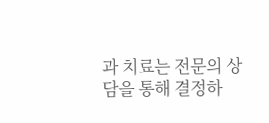과 치료는 전문의 상담을 통해 결정하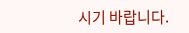시기 바랍니다.